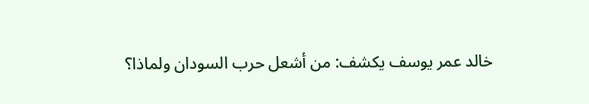خالد عمر يوسف يكشف: من أشعل حرب السودان ولماذا؟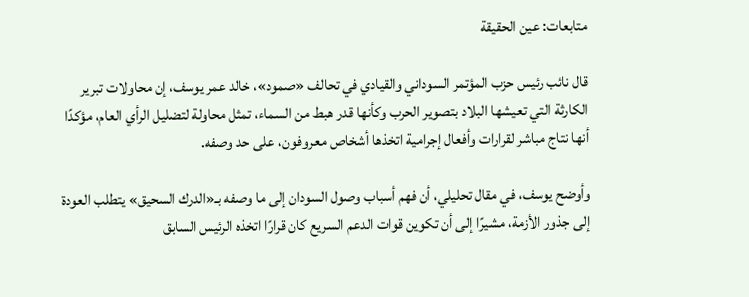متابعات: عين الحقيقة

قال نائب رئيس حزب المؤتمر السوداني والقيادي في تحالف «صمود»، خالد عمر يوسف، إن محاولات تبرير الكارثة التي تعيشها البلاد بتصوير الحرب وكأنها قدر هبط من السماء، تمثل محاولة لتضليل الرأي العام، مؤكدًا أنها نتاج مباشر لقرارات وأفعال إجرامية اتخذها أشخاص معروفون، على حد وصفه.

وأوضح يوسف، في مقال تحليلي، أن فهم أسباب وصول السودان إلى ما وصفه بـ«الدرك السحيق» يتطلب العودة إلى جذور الأزمة، مشيرًا إلى أن تكوين قوات الدعم السريع كان قرارًا اتخذه الرئيس السابق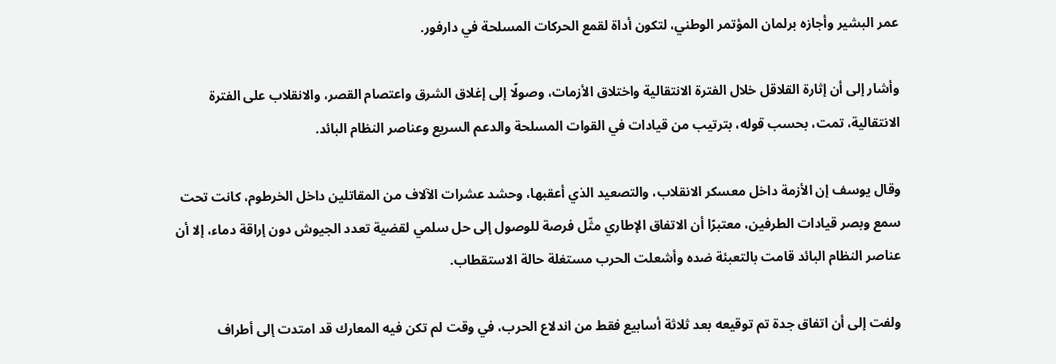عمر البشير وأجازه برلمان المؤتمر الوطني، لتكون أداة لقمع الحركات المسلحة في دارفور.

وأشار إلى أن إثارة القلاقل خلال الفترة الانتقالية واختلاق الأزمات، وصولًا إلى إغلاق الشرق واعتصام القصر، والانقلاب على الفترة الانتقالية، تمت، بحسب قوله، بترتيب من قيادات في القوات المسلحة والدعم السريع وعناصر النظام البائد.

وقال يوسف إن الأزمة داخل معسكر الانقلاب، والتصعيد الذي أعقبها، وحشد عشرات الآلاف من المقاتلين داخل الخرطوم، كانت تحت سمع وبصر قيادات الطرفين، معتبرًا أن الاتفاق الإطاري مثّل فرصة للوصول إلى حل سلمي لقضية تعدد الجيوش دون إراقة دماء، إلا أن عناصر النظام البائد قامت بالتعبئة ضده وأشعلت الحرب مستغلة حالة الاستقطاب.

ولفت إلى أن اتفاق جدة تم توقيعه بعد ثلاثة أسابيع فقط من اندلاع الحرب، في وقت لم تكن فيه المعارك قد امتدت إلى أطراف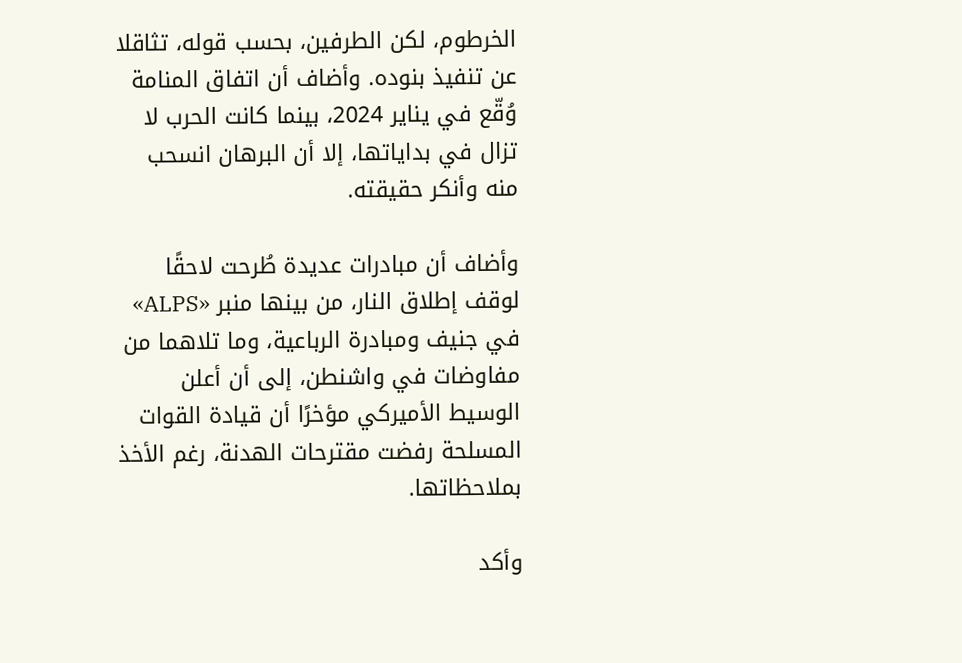الخرطوم، لكن الطرفين، بحسب قوله، تثاقلا عن تنفيذ بنوده. وأضاف أن اتفاق المنامة وُقّع في يناير 2024، بينما كانت الحرب لا تزال في بداياتها، إلا أن البرهان انسحب منه وأنكر حقيقته.

وأضاف أن مبادرات عديدة طُرحت لاحقًا لوقف إطلاق النار، من بينها منبر «ALPS» في جنيف ومبادرة الرباعية، وما تلاهما من مفاوضات في واشنطن، إلى أن أعلن الوسيط الأميركي مؤخرًا أن قيادة القوات المسلحة رفضت مقترحات الهدنة، رغم الأخذ بملاحظاتها.

وأكد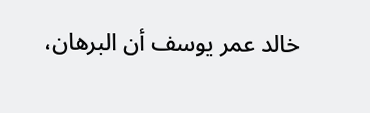خالد عمر يوسف أن البرهان،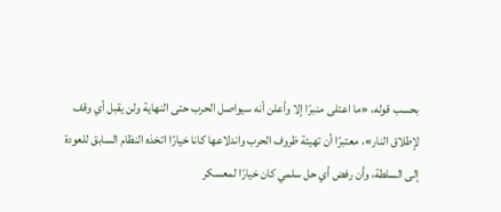بحسب قوله، «ما اعتلى منبرًا إلا وأعلن أنه سيواصل الحرب حتى النهاية ولن يقبل أي وقف لإطلاق النار»، معتبرًا أن تهيئة ظروف الحرب واندلاعها كانا خيارًا اتخذه النظام السابق للعودة إلى السلطة، وأن رفض أي حل سلمي كان خيارًا لمعسكر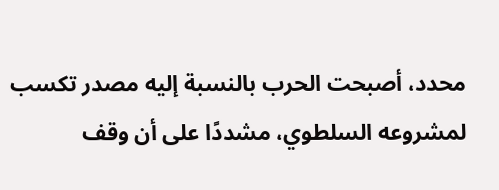محدد، أصبحت الحرب بالنسبة إليه مصدر تكسب لمشروعه السلطوي، مشددًا على أن وقف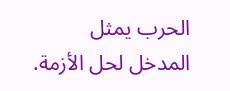الحرب يمثل المدخل لحل الأزمة.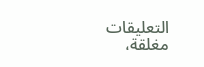التعليقات مغلقة،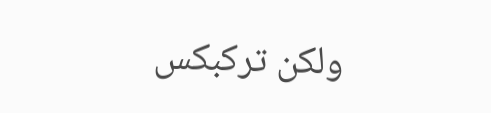ولكن تركبكس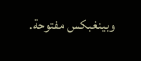وبينغبكس مفتوحة.